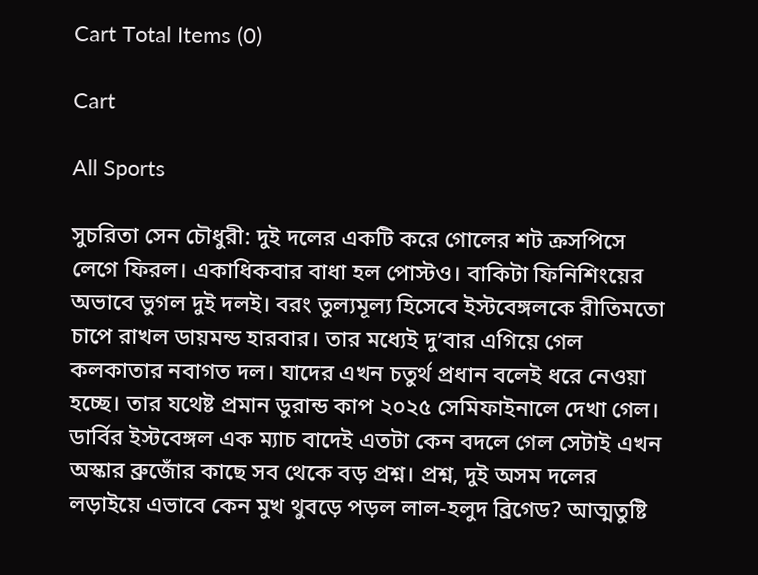Cart Total Items (0)

Cart

All Sports

সুচরিতা সেন চৌধুরী: দুই দলের একটি করে গোলের শট ক্রসপিসে লেগে ফিরল। একাধিকবার বাধা হল পোস্টও। বাকিটা ফিনিশিংয়ের অভাবে ভুগল দুই দলই। বরং তুল্যমূল্য হিসেবে ইস্টবেঙ্গলকে রীতিমতো চাপে রাখল ডায়মন্ড হারবার। তার মধ্যেই দু’বার এগিয়ে গেল কলকাতার নবাগত দল। যাদের এখন চতুর্থ প্রধান বলেই ধরে নেওয়া হচ্ছে। তার যথেষ্ট প্রমান ডুরা‌ন্ড কাপ ২০২৫ সেমিফাইনালে দেখা গেল। ডার্বির ইস্টবেঙ্গল এক ম্যাচ বাদেই এতটা কেন বদলে গেল সেটাই এখন অস্কার ব্রুজোঁর কাছে সব থেকে বড় প্রশ্ন। প্রশ্ন, দুই অসম দলের লড়াইয়ে এভাবে কেন মুখ থুবড়ে পড়ল লাল-হলুদ ব্রিগেড? আত্মতুষ্টি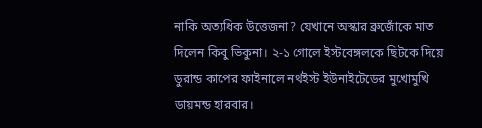নাকি অত্যধিক উত্তেজনা? যেখানে অস্কার ব্রুজোঁকে মাত দিলেন কিবু ভিকুনা। ২-১ গোলে ইস্টবেঙ্গলকে ছিটকে দিয়ে ডুরান্ড কাপের ফাইনালে নর্থইস্ট ইউনাইটেডের মুখোমুখি ডায়মন্ড হারবার।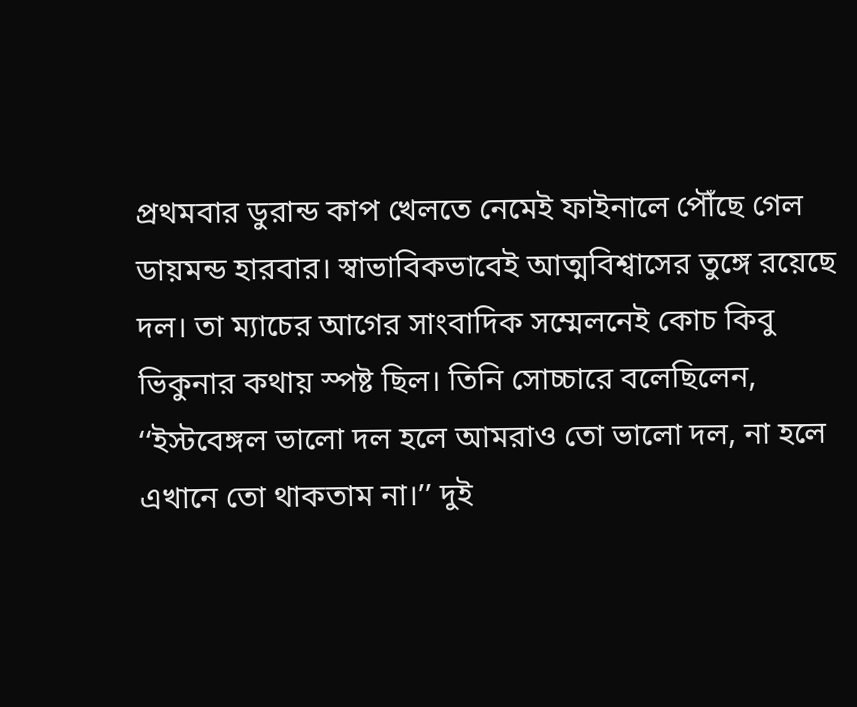প্রথমবার ডুরান্ড কাপ খেলতে নেমেই ফাইনালে পৌঁছে গেল ডায়মন্ড হারবার। স্বাভাবিকভাবেই আত্মবিশ্বাসের তুঙ্গে রয়েছে দল। তা ম্যাচের আগের সাংবাদিক সম্মেলনেই কোচ কিবু ভিকুনার কথায় স্পষ্ট ছিল। তিনি সোচ্চারে বলেছিলেন, ‘‘ইস্টবেঙ্গল ভালো দল হলে আমরাও তো ভালো দল, না হলে এখানে তো থাকতাম না।’’ দুই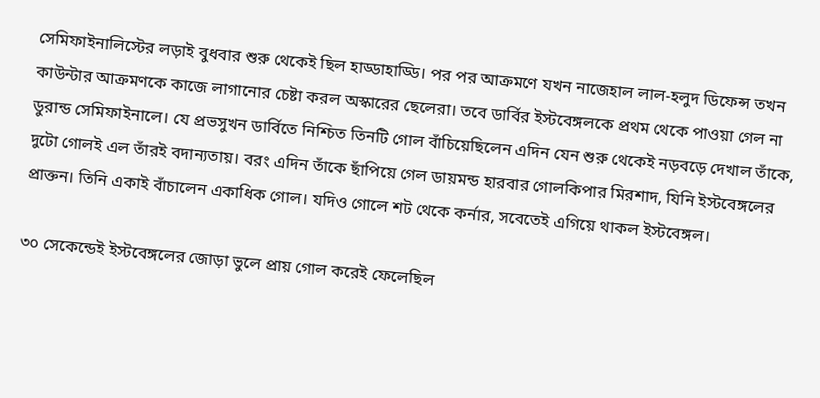সেমিফাইনালিস্টের লড়াই বুধবার শুরু থেকেই ছিল হাড্ডাহাড্ডি। পর পর আক্রমণে যখন নাজেহাল লাল-হলুদ ডিফেন্স তখন কাউন্টার আক্রমণকে কাজে লাগানোর চেষ্টা করল অস্কারের ছেলেরা। তবে ডার্বির ইস্টবেঙ্গলকে প্রথম থেকে পাওয়া গেল না ডুরান্ড সেমিফাইনালে। যে প্রভসুখন ডার্বিতে নিশ্চিত তিনটি গোল বাঁচিয়েছিলেন এদিন যেন শুরু থেকেই নড়বড়ে দেখাল তাঁকে, দুটো গোলই এল তাঁরই বদান্যতায়। বরং এদিন তাঁকে ছাঁপিয়ে গেল ডায়মন্ড হারবার গোলকিপার মিরশাদ, যিনি ইস্টবেঙ্গলের প্রাক্তন। তিনি একাই বাঁচালেন একাধিক গোল। যদিও গোলে শট থেকে কর্নার, সবেতেই এগিয়ে থাকল ইস্টবেঙ্গল।

৩০ সেকেন্ডেই ইস্টবেঙ্গলের জোড়া ভুলে প্রায় গোল করেই ফেলেছিল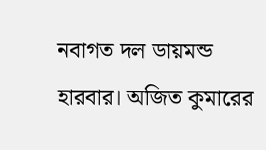নবাগত দল ডায়মন্ড হারবার। অজিত কুমারের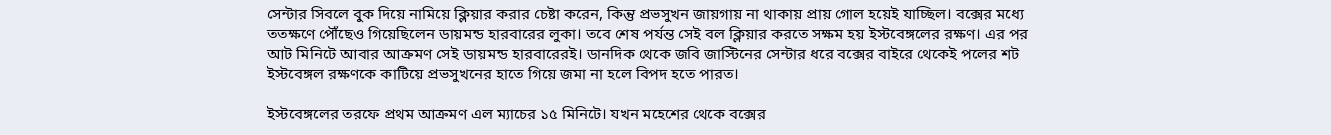সেন্টার সিবলে বুক দিয়ে নামিয়ে ক্লিয়ার করার চেষ্টা করেন, কিন্তু প্রভসুখন জায়গায় না থাকায় প্রায় গোল হয়েই যাচ্ছিল। বক্সের মধ্যে ততক্ষণে পৌঁছেও গিয়েছিলেন ডায়মন্ড হারবারের লুকা। তবে শেষ পর্যন্ত সেই বল ক্লিয়ার করতে সক্ষম হয় ইস্টবেঙ্গলের রক্ষণ। এর পর আট মিনিটে আবার আক্রমণ সেই ডায়মন্ড হারবারেরই। ডানদিক থেকে জবি জাস্টিনের সেন্টার ধরে বক্সের বাইরে থেকেই পলের শট ইস্টবেঙ্গল রক্ষণকে কাটিয়ে প্রভসুখনের হাতে গিয়ে জমা না হলে বিপদ হতে পারত।

ইস্টবেঙ্গলের তরফে প্রথম আক্রমণ এল ম্যাচের ১৫ মিনিটে। যখন মহেশের থেকে বক্সের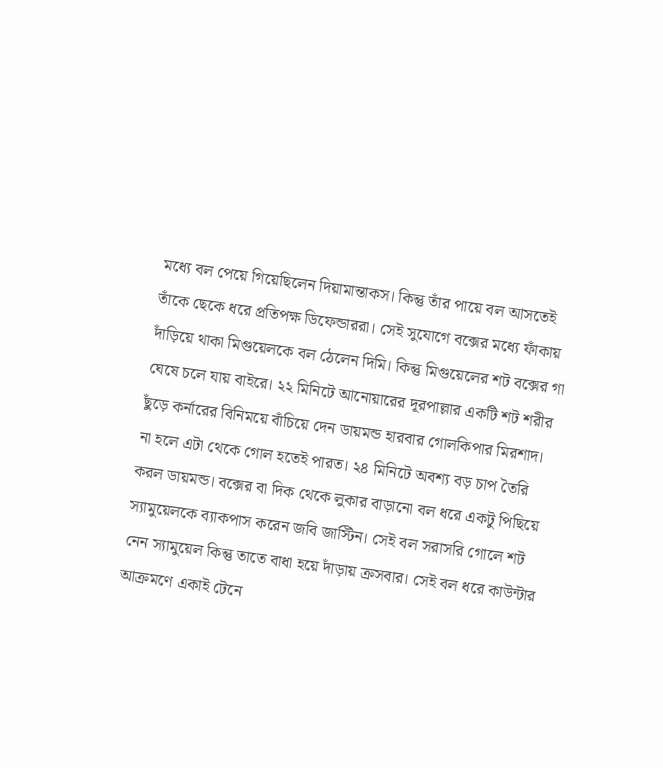মধ্যে বল পেয়ে গিয়েছিলেন দিয়ামান্তাকস। কিন্তু তাঁর পায়ে বল আসতেই তাঁকে ছেকে ধরে প্রতিপক্ষ ডিফেন্ডাররা। সেই সুযোগে বক্সের মধ্যে ফাঁকায় দাঁড়িয়ে থাকা মিগুয়েলকে বল ঠেলেন দিমি। কিন্তু মিগুয়েলের শট বক্সের গা ঘেষে চলে যায় বাইরে। ২২ মিনিটে আনোয়ারের দূরপাল্লার একটি শট শরীর ছুঁড়ে কর্নারের বিনিময়ে বাঁচিয়ে দেন ডায়মন্ড হারবার গোলকিপার মিরশাদ। না হলে এটা থেকে গোল হতেই পারত। ২৪ মিনিটে অবশ্য বড় চাপ তৈরি করল ডায়মন্ড। বক্সের বা দিক থেকে লুকার বাড়ানো বল ধরে একটু পিছিয়ে স্যামুয়েলকে ব্যাকপাস করেন জবি জাস্টিন। সেই বল সরাসরি গোলে শট নেন স্যামুয়েল কিন্তু তাতে বাধা হয়ে দাঁড়ায় ক্রসবার। সেই বল ধরে কাউন্টার আক্রমণে একাই টেনে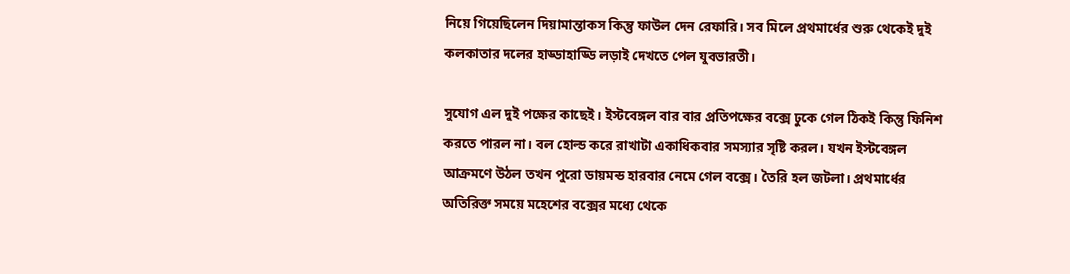নিয়ে গিয়েছিলেন দিয়ামান্তাকস কিন্তু ফাউল দেন রেফারি। সব মিলে প্রথমার্ধের শুরু থেকেই দুই কলকাতার দলের হাড্ডাহাড্ডি লড়াই দেখতে পেল যুবভারতী।

সুযোগ এল দুই পক্ষের কাছেই। ইস্টবেঙ্গল বার বার প্রতিপক্ষের বক্সে ঢুকে গেল ঠিকই কিন্তু ফিনিশ করতে পারল না। বল হোল্ড করে রাখাটা একাধিকবার সমস্যার সৃষ্টি করল। যখন ইস্টবেঙ্গল আক্রমণে উঠল তখন পুরো ডায়মন্ড হারবার নেমে গেল বক্সে। তৈরি হল জটলা। প্রথমার্ধের অতিরিক্ত সময়ে মহেশের বক্সের মধ্যে থেকে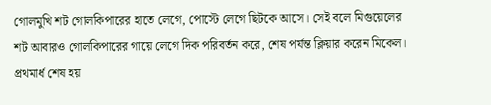গোলমুখি শট গোলকিপারের হাতে লেগে, পোস্টে লেগে ছিটকে আসে। সেই বলে মিগুয়েলের শট আবারও গোলকিপারের গায়ে লেগে দিক পরিবর্তন করে, শেষ পর্যন্ত ক্লিয়ার করেন মিকেল। প্রথমার্ধ শেষ হয়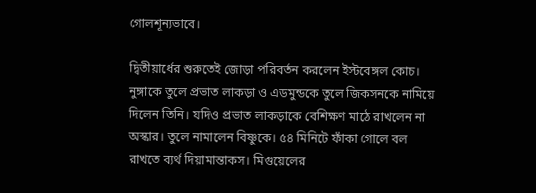গোলশূন্যভাবে।

দ্বিতীয়ার্ধের শুরুতেই জোড়া পরিবর্তন করলেন ইস্টবেঙ্গল কোচ। নুঙ্গাকে তুলে প্রভাত লাকড়া ও এডমুন্ডকে তুলে জিকসনকে নামিয়ে দিলেন তিনি। যদিও প্রভাত লাকড়াকে বেশিক্ষণ মাঠে রাখলেন না অস্কার। তুলে নামালেন বিষ্ণুকে। ৫৪ মিনিটে ফাঁকা গোলে বল রাখতে ব্যর্থ দিয়ামান্তাকস। মিগুয়েলের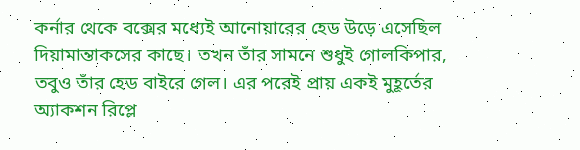কর্নার থেকে বক্সের মধ্যেই আনোয়ারের হেড উড়ে এসেছিল দিয়ামান্তাকসের কাছে। তখন তাঁর সামনে শুধুই গোলকিপার, তবুও তাঁর হেড বাইরে গেল। এর পরেই প্রায় একই মুহূর্তের অ্যাকশন রিপ্লে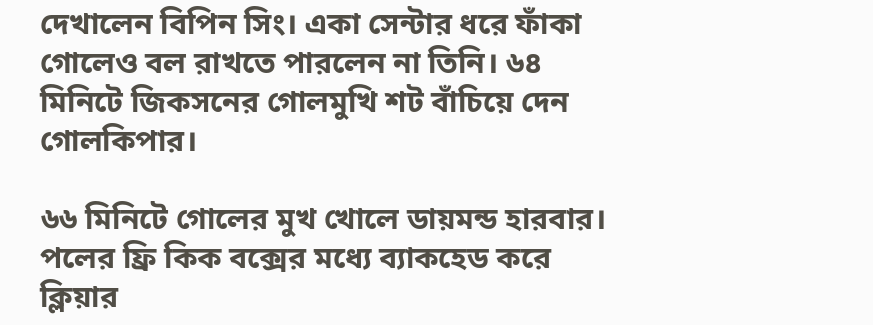দেখালেন বিপিন সিং। একা সেন্টার ধরে ফাঁকা গোলেও বল রাখতে পারলেন না তিনি। ৬৪ মিনিটে জিকসনের গোলমুখি শট বাঁচিয়ে দেন গোলকিপার।

৬৬ মিনিটে গোলের মুখ খোলে ডায়মন্ড হারবার। পলের ফ্রি কিক বক্সের মধ্যে ব্যাকহেড করে ক্লিয়ার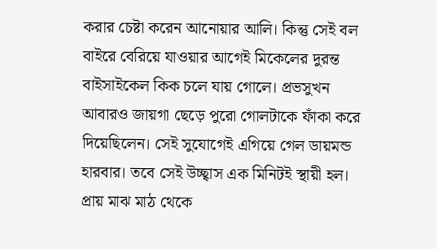করার চেষ্টা করেন আনোয়ার আলি। কিন্তু সেই বল বাইরে বেরিয়ে যাওয়ার আগেই মিকেলের দুরন্ত বাইসাইকেল কিক চলে যায় গোলে। প্রভসুখন আবারও জায়গা ছেড়ে পুরো গোলটাকে ফাঁকা করে দিয়েছিলেন। সেই সুযোগেই এগিয়ে গেল ডায়মন্ড হারবার। তবে সেই উচ্ছ্বাস এক মিনিটই স্থায়ী হল। প্রায় মাঝ মাঠ থেকে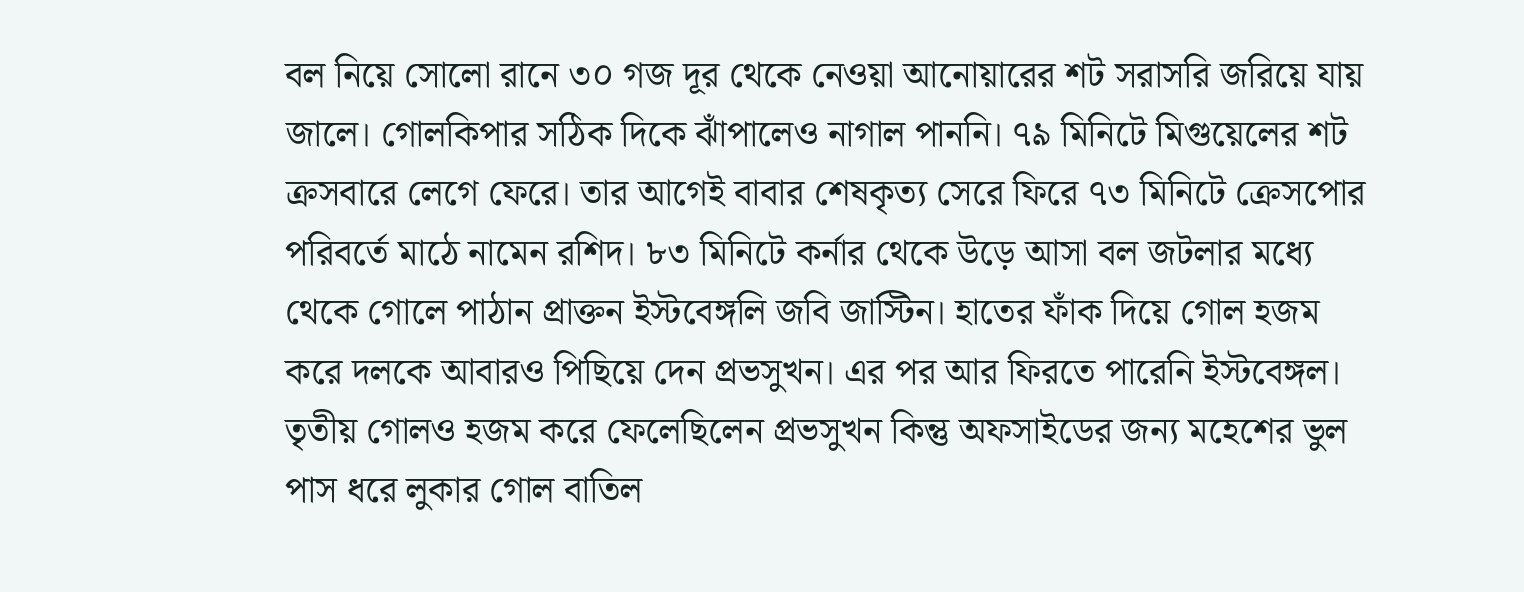বল নিয়ে সোলো রানে ৩০ গজ দূর থেকে নেওয়া আনোয়ারের শট সরাসরি জরিয়ে যায় জালে। গোলকিপার সঠিক দিকে ঝাঁপালেও নাগাল পাননি। ৭৯ মিনিটে মিগুয়েলের শট ক্রসবারে লেগে ফেরে। তার আগেই বাবার শেষকৃত্য সেরে ফিরে ৭৩ মিনিটে ক্রেসপোর পরিবর্তে মাঠে নামেন রশিদ। ৮৩ মিনিটে কর্নার থেকে উড়ে আসা বল জটলার মধ্যে থেকে গোলে পাঠান প্রাক্তন ইস্টবেঙ্গলি জবি জাস্টিন। হাতের ফাঁক দিয়ে গোল হজম করে দলকে আবারও পিছিয়ে দেন প্রভসুখন। এর পর আর ফিরতে পারেনি ইস্টবেঙ্গল। তৃতীয় গোলও হজম করে ফেলেছিলেন প্রভসুখন কিন্তু অফসাইডের জন্য মহেশের ভুল পাস ধরে লুকার গোল বাতিল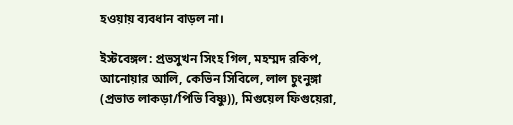হওয়ায় ব্যবধান বাড়ল না।

ইস্টবেঙ্গল: প্রভসুখন সিংহ গিল, মহম্মদ রকিপ, আনোয়ার আলি, কেভিন সিবিলে, লাল চুংনুঙ্গা (প্রভাত লাকড়া/পিভি বিষ্ণু)), মিগুয়েল ফিগুয়েরা,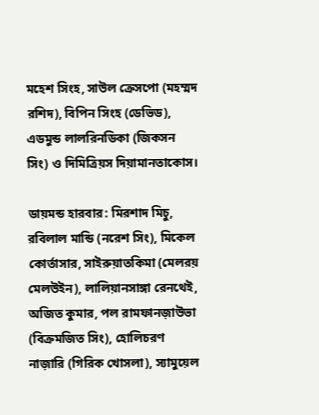মহেশ সিংহ, সাউল ক্রেসপো (মহম্মদ রশিদ), বিপিন সিংহ (ডেভিড), এডমুন্ড লালরিনডিকা (জিকসন সিং) ও দিমিত্রিয়স দিয়ামানতাকোস।

ডায়মন্ড হারবার: মিরশাদ মিচু, রবিলাল মান্ডি (নরেশ সিং), মিকেল কোর্তাসার, সাইরুয়াতকিমা (মেলরয় মেলউইন), লালিয়ানসাঙ্গা রেনথেই, অজিত কুমার, পল রামফানজ়াউভা (বিক্রমজিত সিং), হোলিচরণ নাজ়ারি (গিরিক খোসলা), স্যামুয়েল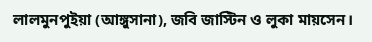লালমুনপুইয়া (আঙ্গুসানা), জবি জাস্টিন ও লুকা মায়সেন।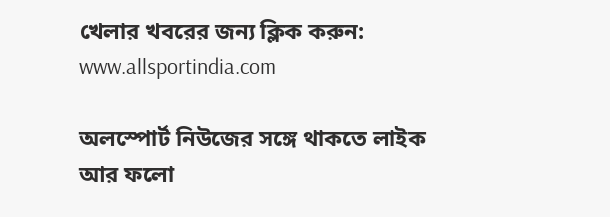খেলার খবরের জন্য ক্লিক করুন: www.allsportindia.com

অলস্পোর্ট নিউজের সঙ্গে থাকতে লাইক আর ফলো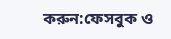করুন:ফেসবুক ও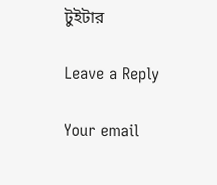টুইটার

Leave a Reply

Your email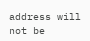address will not be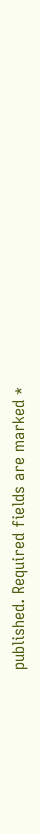published. Required fields are marked *